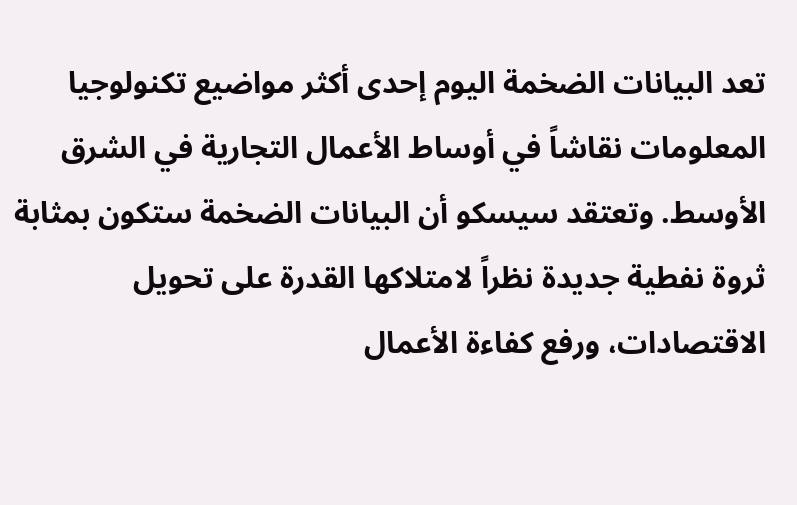تعد البيانات الضخمة اليوم إحدى أكثر مواضيع تكنولوجيا المعلومات نقاشاً في أوساط الأعمال التجارية في الشرق الأوسط. وتعتقد سيسكو أن البيانات الضخمة ستكون بمثابة ثروة نفطية جديدة نظراً لامتلاكها القدرة على تحويل الاقتصادات، ورفع كفاءة الأعمال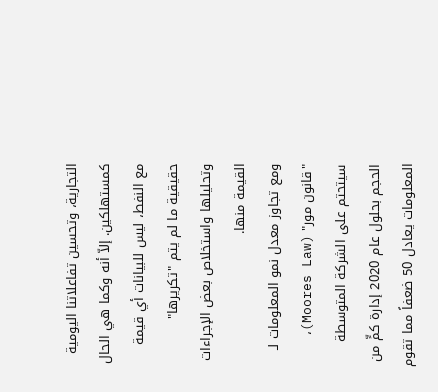التجارية، وتحسين تفاعلاتنا اليومية كمستهلكين. إلاّ أنه وكما هي الحال مع النفط، ليس للبيانات أي قيمة حقيقية ما لم يتم "تكريرها" وتحليلها واستخلاص بعض الإجراءات القيمة منها.
ومع تجاوز معدل نمو المعلومات لـ "قانون مور" (Moores Law)، سيتحتم على الشركة المتوسطة الحجم بحلول عام 2020 إدارة كمٍّ من المعلومات يعادل 50 ضعفاً مما تقوم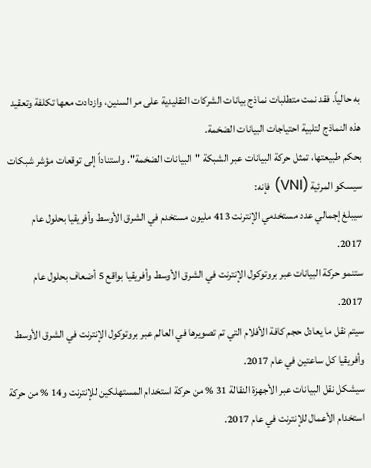به حالياً. فقد نمت متطلبات نماذج بيانات الشركات التقليدية على مر السنين، وازدادت معها تكلفة وتعقيد هذه النماذج لتلبية احتياجات البيانات الضخمة.
بحكم طبيعتها، تمثل حركة البيانات عبر الشبكة "البيانات الضخمة". واستناداً إلى توقعات مؤشر شبكات سيسكو المرئية (VNI) فإنه:
سيبلغ إجمالي عدد مستخدمي الإنترنت 413 مليون مستخدم في الشرق الأوسط وأفريقيا بحلول عام 2017.
ستنمو حركة البيانات عبر بروتوكول الإنترنت في الشرق الأوسط وأفريقيا بواقع 5 أضعاف بحلول عام 2017.
سيتم نقل ما يعادل حجم كافة الأفلام التي تم تصويرها في العالم عبر بروتوكول الإنترنت في الشرق الأوسط وأفريقيا كل ساعتين في عام 2017.
سيشكل نقل البيانات عبر الأجهزة النقالة 31 % من حركة استخدام المستهلكين للإنترنت و14 % من حركة استخدام الأعمال للإنترنت في عام 2017.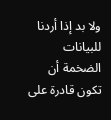ولا بد إذا أردنا للبيانات الضخمة أن تكون قادرة على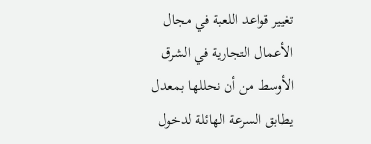تغيير قواعد اللعبة في مجال الأعمال التجارية في الشرق الأوسط من أن نحللها بمعدل يطابق السرعة الهائلة لدخول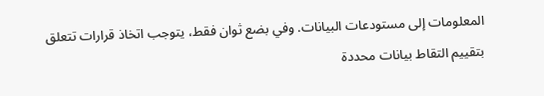المعلومات إلى مستودعات البيانات. وفي بضع ثوان فقط، يتوجب اتخاذ قرارات تتعلق بتقييم التقاط بيانات محددة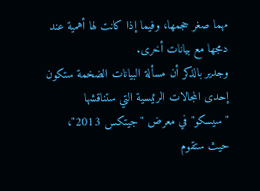مهما صغر حجمها، وفيما إذا كانت لها أهمية عند دمجها مع بيانات أخرى.
وجدير بالذكر أن مسألة البيانات الضخمة ستكون إحدى المجالات الرئيسية التي ستناقشها "سيسكو" في معرض "جيتكس 2013"، حيث ستقوم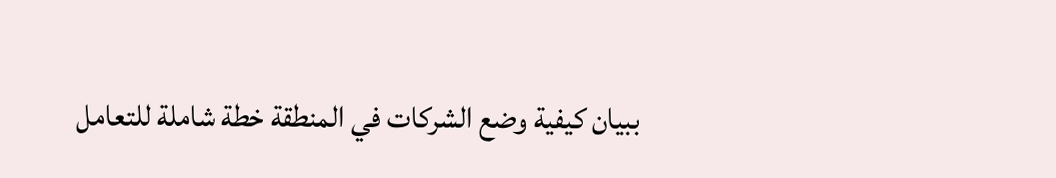ببيان كيفية وضع الشركات في المنطقة خطة شاملة للتعامل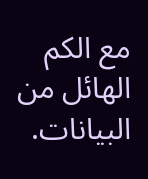مع الكم الهائل من البيانات.